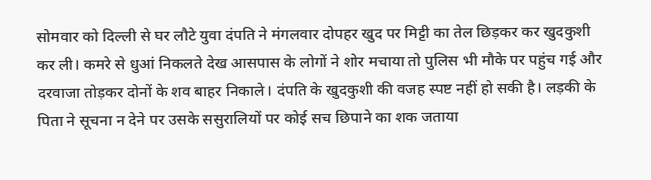सोमवार को दिल्ली से घर लौटे युवा दंपति ने मंगलवार दोपहर खुद पर मिट्टी का तेल छिड़कर कर खुदकुशी कर ली। कमरे से धुआं निकलते देख आसपास के लोगों ने शोर मचाया तो पुलिस भी मौके पर पहुंच गई और दरवाजा तोड़कर दोनों के शव बाहर निकाले। दंपति के खुदकुशी की वजह स्पष्ट नहीं हो सकी है। लड़की के पिता ने सूचना न देने पर उसके ससुरालियों पर कोई सच छिपाने का शक जताया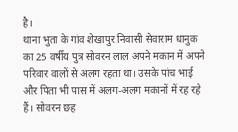है।
थाना भुता के गांव शेखापुर निवासी सेवाराम धानुक का 25 वर्षीय पुत्र सोवरन लाल अपने मकान में अपने परिवार वालों से अलग रहता था। उसके पांच भाई और पिता भी पास में अलग-अलग मकानों में रह रहे हैं। सोवरन छह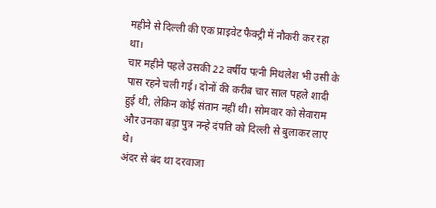महीने से दिल्ली की एक प्राइवेट फैक्ट्री में नौकरी कर रहा था।
चार महीने पहले उसकी 22 वर्षीय पत्नी मिथलेश भी उसी के पास रहने चली गई। दोनों की करीब चार साल पहले शादी हुई थी, लेकिन कोई संतान नहीं थी। सोमवार को सेवाराम और उनका बड़ा पुत्र नन्हे दंपति को दिल्ली से बुलाकर लाए थे।
अंदर से बंद था दरवाजा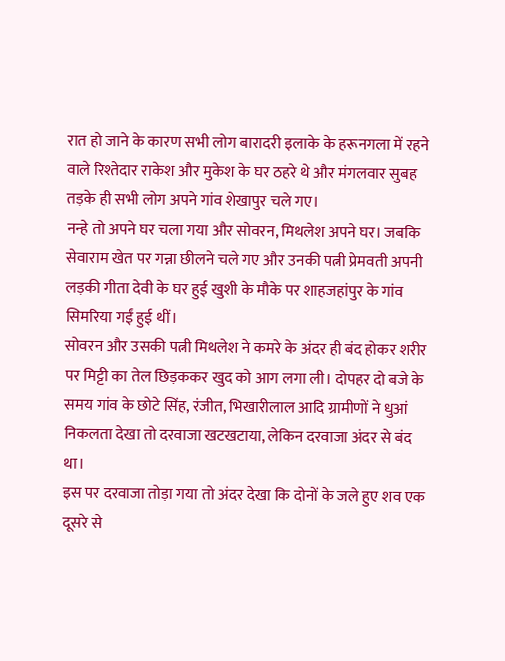रात हो जाने के कारण सभी लोग बारादरी इलाके के हरूनगला में रहने वाले रिश्तेदार राकेश और मुकेश के घर ठहरे थे और मंगलवार सुबह तड़के ही सभी लोग अपने गांव शेखापुर चले गए।
नन्हे तो अपने घर चला गया और सोवरन, मिथलेश अपने घर। जबकि सेवाराम खेत पर गन्ना छीलने चले गए और उनकी पत्नी प्रेमवती अपनी लड़की गीता देवी के घर हुई खुशी के मौके पर शाहजहांपुर के गांव सिमरिया गईं हुई थीं।
सोवरन और उसकी पत्नी मिथलेश ने कमरे के अंदर ही बंद होकर शरीर पर मिट्टी का तेल छिड़ककर खुद को आग लगा ली। दोपहर दो बजे के समय गांव के छोटे सिंह, रंजीत, भिखारीलाल आदि ग्रामीणों ने धुआं निकलता देखा तो दरवाजा खटखटाया, लेकिन दरवाजा अंदर से बंद था।
इस पर दरवाजा तोड़ा गया तो अंदर देखा कि दोनों के जले हुए शव एक दूसरे से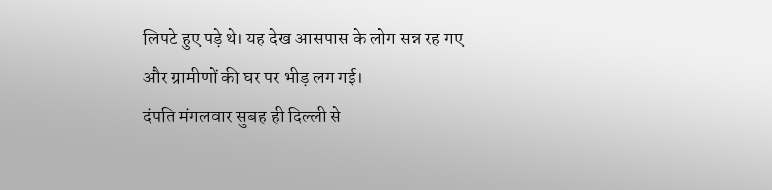लिपटे हुए पड़े थे। यह देख आसपास के लोग सन्न रह गए और ग्रामीणों की घर पर भीड़ लग गई।
दंपति मंगलवार सुबह ही दिल्ली से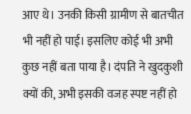आए थे। उनकी किसी ग्रामीण से बातचीत भी नहीं हो पाई। इसलिए कोई भी अभी कुछ नहीं बता पाया है। दंपति ने खुदकुशी क्यों की, अभी इसकी वजह स्पष्ट नहीं हो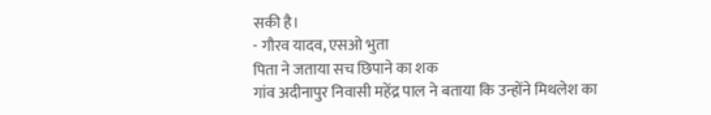सकी है।
- गौरव यादव, एसओ भुता
पिता ने जताया सच छिपाने का शक
गांव अदीनापुर निवासी महेंद्र पाल ने बताया कि उन्होंने मिथलेश का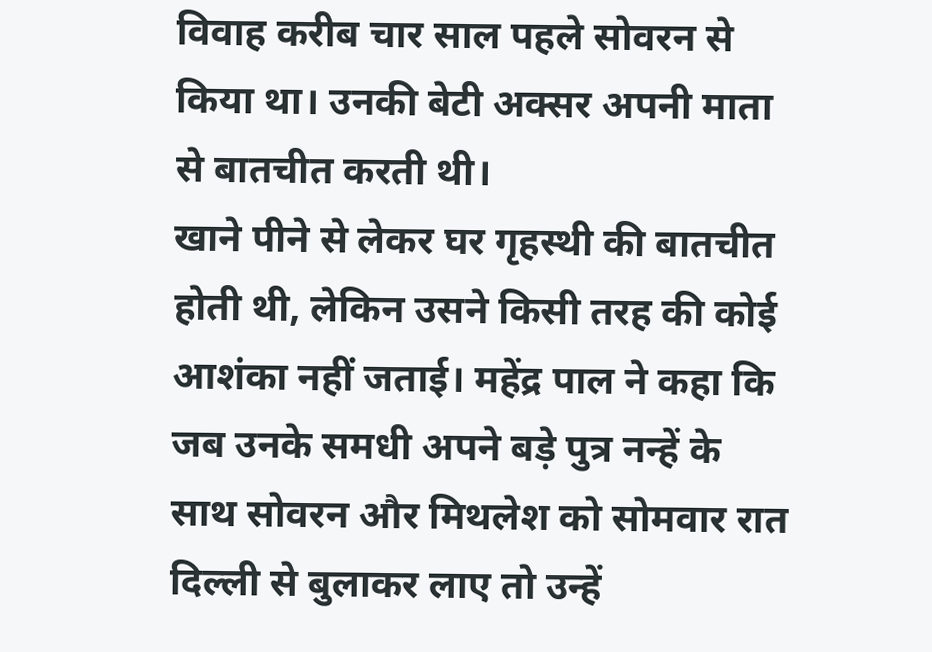विवाह करीब चार साल पहले सोवरन से किया था। उनकी बेटी अक्सर अपनी माता से बातचीत करती थी।
खाने पीने से लेकर घर गृहस्थी की बातचीत होती थी, लेकिन उसने किसी तरह की कोई आशंका नहीं जताई। महेंद्र पाल ने कहा कि जब उनके समधी अपने बड़े पुत्र नन्हें के साथ सोवरन और मिथलेश को सोमवार रात दिल्ली से बुलाकर लाए तो उन्हें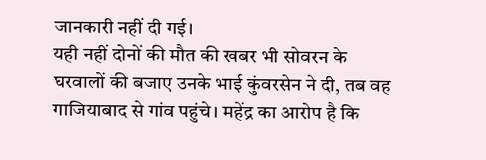जानकारी नहीं दी गई।
यही नहीं दोनों की मौत की खबर भी सोवरन के घरवालों की बजाए उनके भाई कुंवरसेन ने दी, तब वह गाजियाबाद से गांव पहुंचे। महेंद्र का आरोप है कि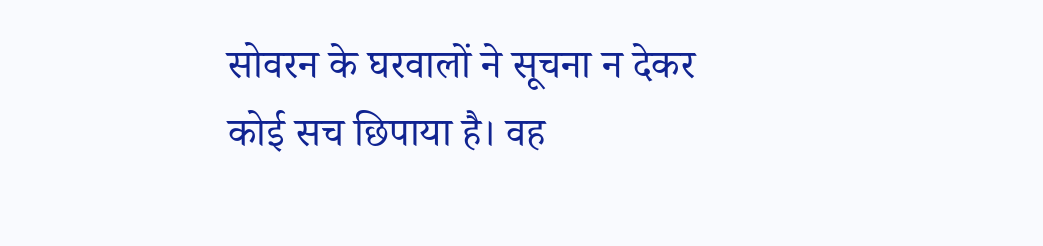सोवरन के घरवालों ने सूचना न देकर कोई सच छिपाया है। वह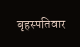बृहस्पतिवार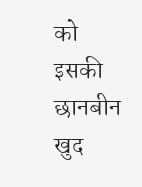को इसकी छानबीन खुद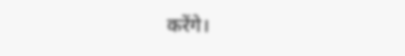करेंगे।